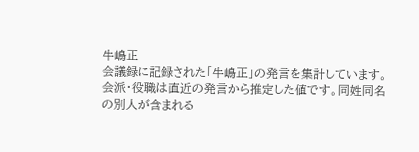牛嶋正
会議録に記録された「牛嶋正」の発言を集計しています。会派・役職は直近の発言から推定した値です。同姓同名の別人が含まれる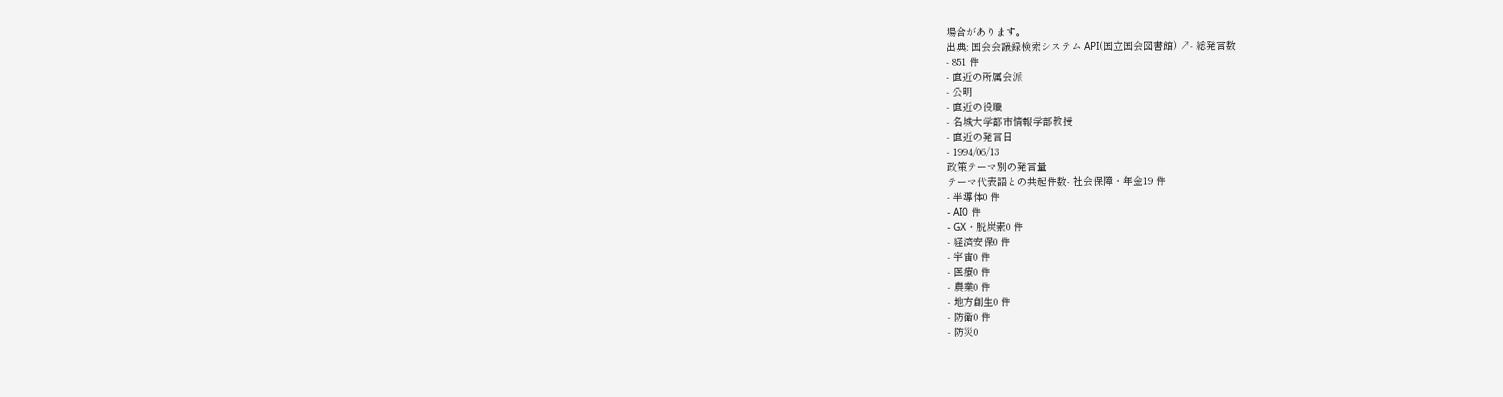場合があります。
出典: 国会会議録検索システム API(国立国会図書館) ↗- 総発言数
- 851 件
- 直近の所属会派
- 公明
- 直近の役職
- 名城大学都市情報学部教授
- 直近の発言日
- 1994/06/13
政策テーマ別の発言量
テーマ代表語との共起件数- 社会保障・年金19 件
- 半導体0 件
- AI0 件
- GX・脱炭素0 件
- 経済安保0 件
- 宇宙0 件
- 医療0 件
- 農業0 件
- 地方創生0 件
- 防衛0 件
- 防災0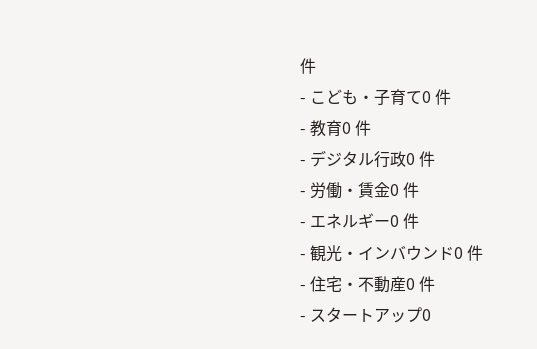件
- こども・子育て0 件
- 教育0 件
- デジタル行政0 件
- 労働・賃金0 件
- エネルギー0 件
- 観光・インバウンド0 件
- 住宅・不動産0 件
- スタートアップ0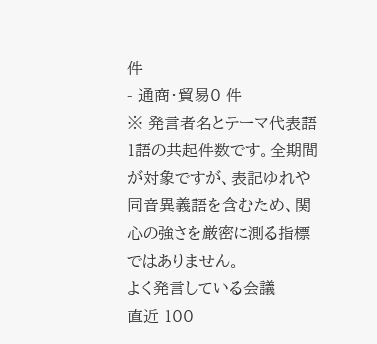件
- 通商・貿易0 件
※ 発言者名とテーマ代表語1語の共起件数です。全期間が対象ですが、表記ゆれや 同音異義語を含むため、関心の強さを厳密に測る指標ではありません。
よく発言している会議
直近 100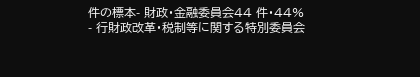件の標本- 財政・金融委員会44 件・44%
- 行財政改革・税制等に関する特別委員会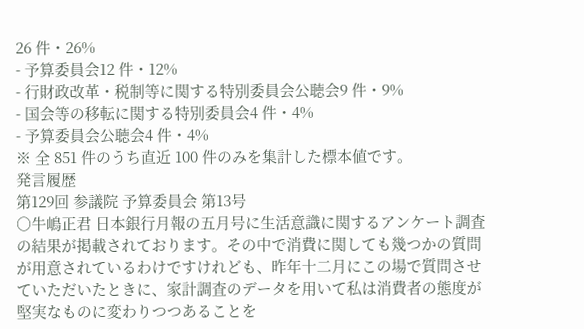26 件・26%
- 予算委員会12 件・12%
- 行財政改革・税制等に関する特別委員会公聴会9 件・9%
- 国会等の移転に関する特別委員会4 件・4%
- 予算委員会公聴会4 件・4%
※ 全 851 件のうち直近 100 件のみを集計した標本値です。
発言履歴
第129回 参議院 予算委員会 第13号
○牛嶋正君 日本銀行月報の五月号に生活意識に関するアンケート調査の結果が掲載されております。その中で消費に関しても幾つかの質問が用意されているわけですけれども、昨年十二月にこの場で質問させていただいたときに、家計調査のデータを用いて私は消費者の態度が堅実なものに変わりつつあることを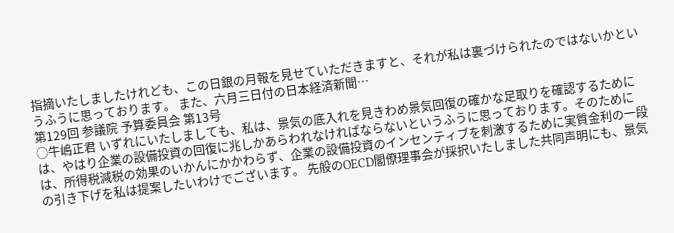指摘いたしましたけれども、この日銀の月報を見せていただきますと、それが私は裏づけられたのではないかというふうに思っております。 また、六月三日付の日本経済新聞…
第129回 参議院 予算委員会 第13号
○牛嶋正君 いずれにいたしましても、私は、景気の底入れを見きわめ景気回復の確かな足取りを確認するためには、やはり企業の設備投資の回復に兆しかあらわれなければならないというふうに思っております。そのためには、所得税減税の効果のいかんにかかわらず、企業の設備投資のインセンティブを刺激するために実質金利の一段の引き下げを私は提案したいわけでございます。 先般のOECD閣僚理事会が採択いたしました共同声明にも、景気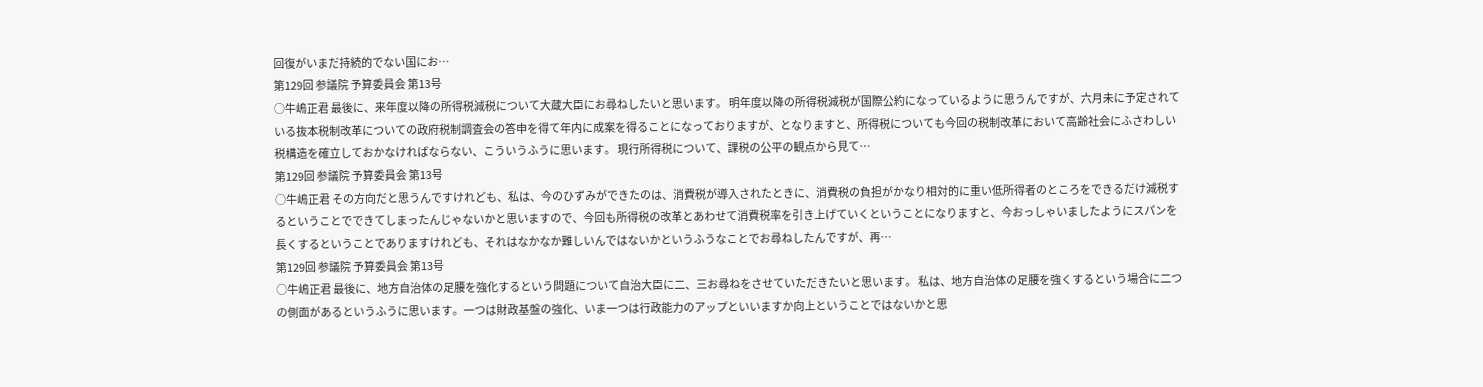回復がいまだ持続的でない国にお…
第129回 参議院 予算委員会 第13号
○牛嶋正君 最後に、来年度以降の所得税減税について大蔵大臣にお尋ねしたいと思います。 明年度以降の所得税減税が国際公約になっているように思うんですが、六月未に予定されている抜本税制改革についての政府税制調査会の答申を得て年内に成案を得ることになっておりますが、となりますと、所得税についても今回の税制改革において高齢社会にふさわしい税構造を確立しておかなければならない、こういうふうに思います。 現行所得税について、課税の公平の観点から見て…
第129回 参議院 予算委員会 第13号
○牛嶋正君 その方向だと思うんですけれども、私は、今のひずみができたのは、消費税が導入されたときに、消費税の負担がかなり相対的に重い低所得者のところをできるだけ減税するということでできてしまったんじゃないかと思いますので、今回も所得税の改革とあわせて消費税率を引き上げていくということになりますと、今おっしゃいましたようにスパンを長くするということでありますけれども、それはなかなか難しいんではないかというふうなことでお尋ねしたんですが、再…
第129回 参議院 予算委員会 第13号
○牛嶋正君 最後に、地方自治体の足腰を強化するという問題について自治大臣に二、三お尋ねをさせていただきたいと思います。 私は、地方自治体の足腰を強くするという場合に二つの側面があるというふうに思います。一つは財政基盤の強化、いま一つは行政能力のアップといいますか向上ということではないかと思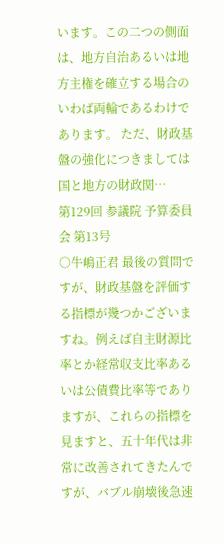います。この二つの側面は、地方自治あるいは地方主権を確立する場合のいわば両輪であるわけであります。 ただ、財政基盤の強化につきましては国と地方の財政関…
第129回 参議院 予算委員会 第13号
○牛嶋正君 最後の質問ですが、財政基盤を評価する指標が幾つかございますね。例えば自主財源比率とか経常収支比率あるいは公債費比率等でありますが、これらの指標を見ますと、五十年代は非常に改善されてきたんですが、バブル崩壊後急速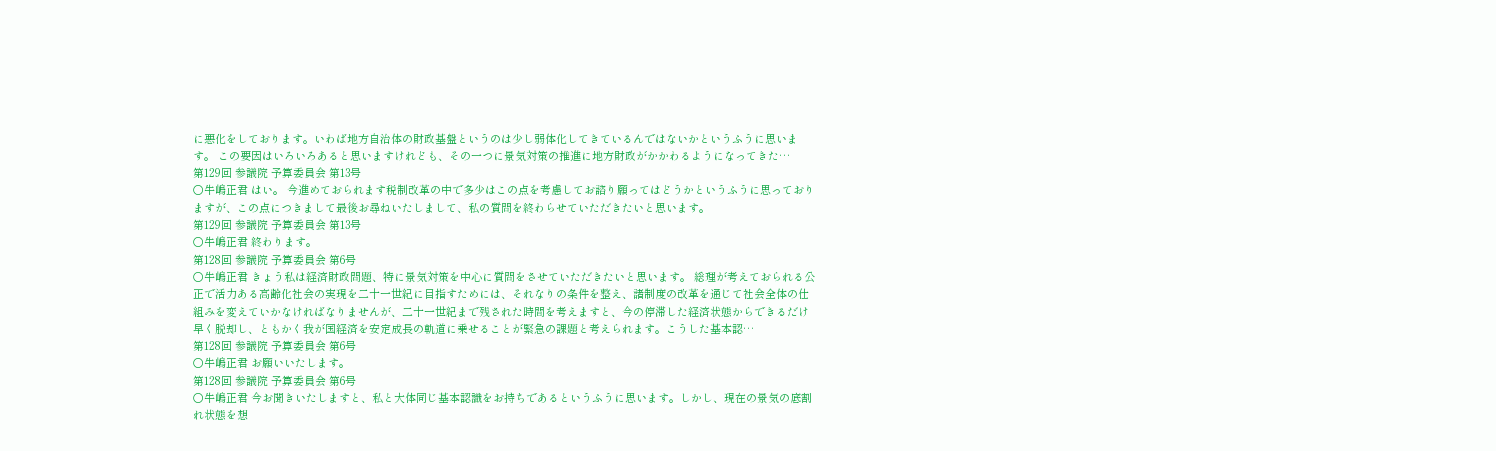に悪化をしております。いわば地方自治体の財政基盤というのは少し弱体化してきているんではないかというふうに思います。 この要因はいろいろあると思いますけれども、その一つに景気対策の推進に地方財政がかかわるようになってきた…
第129回 参議院 予算委員会 第13号
○牛嶋正君 はい。 今進めておられます税制改革の中で多少はこの点を考慮してお諮り願ってはどうかというふうに思っておりますが、この点につきまして最後お尋ねいたしまして、私の質問を終わらせていただきたいと思います。
第129回 参議院 予算委員会 第13号
○牛嶋正君 終わります。
第128回 参議院 予算委員会 第6号
○牛嶋正君 きょう私は経済財政問題、特に景気対策を中心に質問をさせていただきたいと思います。 総理が考えておられる公正で活力ある高齢化社会の実現を二十一世紀に目指すためには、それなりの条件を整え、諸制度の改革を通じて社会全体の仕組みを変えていかなければなりませんが、二十一世紀まで残された時間を考えますと、今の停滞した経済状態からできるだけ早く脱却し、ともかく我が国経済を安定成長の軌道に乗せることが緊急の課題と考えられます。こうした基本認…
第128回 参議院 予算委員会 第6号
○牛嶋正君 お願いいたします。
第128回 参議院 予算委員会 第6号
○牛嶋正君 今お聞きいたしますと、私と大体同じ基本認識をお持ちであるというふうに思います。しかし、現在の景気の底割れ状態を想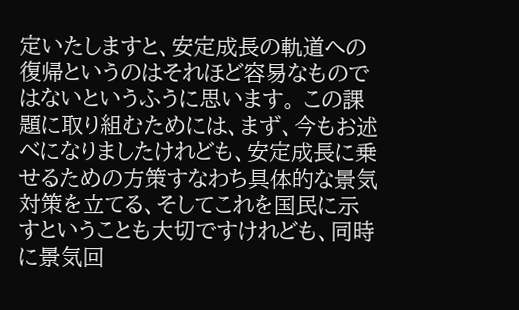定いたしますと、安定成長の軌道への復帰というのはそれほど容易なものではないというふうに思います。 この課題に取り組むためには、まず、今もお述べになりましたけれども、安定成長に乗せるための方策すなわち具体的な景気対策を立てる、そしてこれを国民に示すということも大切ですけれども、同時に景気回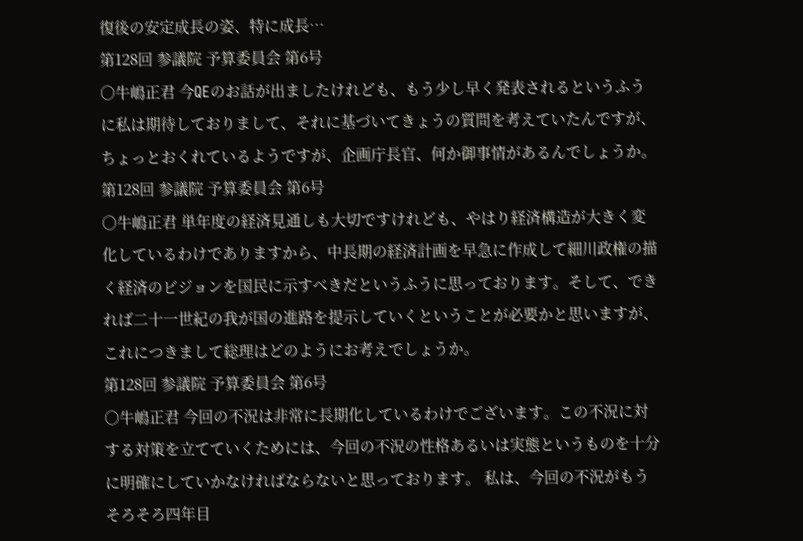復後の安定成長の姿、特に成長…
第128回 参議院 予算委員会 第6号
○牛嶋正君 今QEのお話が出ましたけれども、もう少し早く発表されるというふうに私は期待しておりまして、それに基づいてきょうの質問を考えていたんですが、ちょっとおくれているようですが、企画庁長官、何か御事情があるんでしょうか。
第128回 参議院 予算委員会 第6号
○牛嶋正君 単年度の経済見通しも大切ですけれども、やはり経済構造が大きく変化しているわけでありますから、中長期の経済計画を早急に作成して細川政権の描く経済のビジョンを国民に示すべきだというふうに思っております。そして、できれば二十一世紀の我が国の進路を提示していくということが必要かと思いますが、これにつきまして総理はどのようにお考えでしょうか。
第128回 参議院 予算委員会 第6号
○牛嶋正君 今回の不況は非常に長期化しているわけでございます。この不況に対する対策を立てていくためには、今回の不況の性格あるいは実態というものを十分に明確にしていかなければならないと思っております。 私は、今回の不況がもうそろそろ四年目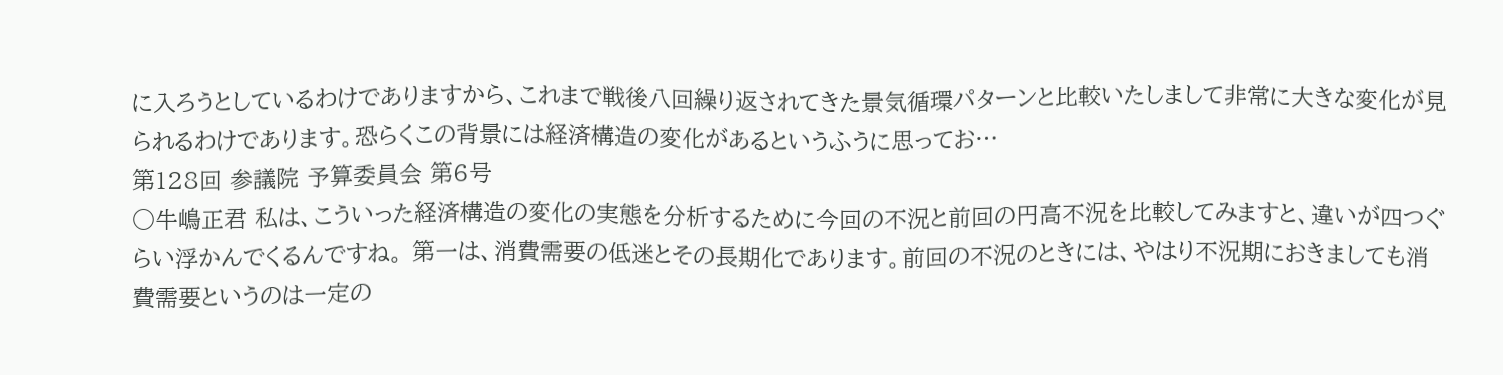に入ろうとしているわけでありますから、これまで戦後八回繰り返されてきた景気循環パターンと比較いたしまして非常に大きな変化が見られるわけであります。恐らくこの背景には経済構造の変化があるというふうに思ってお…
第128回 参議院 予算委員会 第6号
○牛嶋正君 私は、こういった経済構造の変化の実態を分析するために今回の不況と前回の円高不況を比較してみますと、違いが四つぐらい浮かんでくるんですね。 第一は、消費需要の低迷とその長期化であります。前回の不況のときには、やはり不況期におきましても消費需要というのは一定の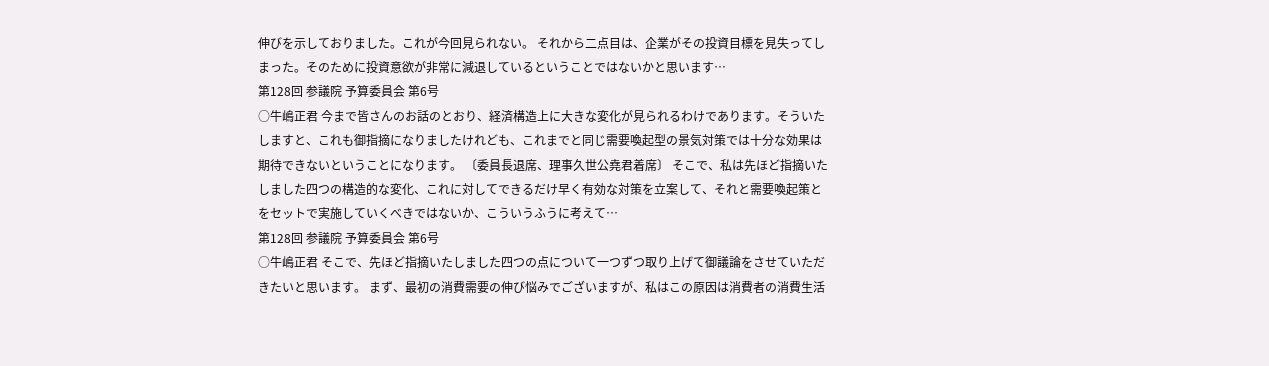伸びを示しておりました。これが今回見られない。 それから二点目は、企業がその投資目標を見失ってしまった。そのために投資意欲が非常に減退しているということではないかと思います…
第128回 参議院 予算委員会 第6号
○牛嶋正君 今まで皆さんのお話のとおり、経済構造上に大きな変化が見られるわけであります。そういたしますと、これも御指摘になりましたけれども、これまでと同じ需要喚起型の景気対策では十分な効果は期待できないということになります。 〔委員長退席、理事久世公堯君着席〕 そこで、私は先ほど指摘いたしました四つの構造的な変化、これに対してできるだけ早く有効な対策を立案して、それと需要喚起策とをセットで実施していくべきではないか、こういうふうに考えて…
第128回 参議院 予算委員会 第6号
○牛嶋正君 そこで、先ほど指摘いたしました四つの点について一つずつ取り上げて御議論をさせていただきたいと思います。 まず、最初の消費需要の伸び悩みでございますが、私はこの原因は消費者の消費生活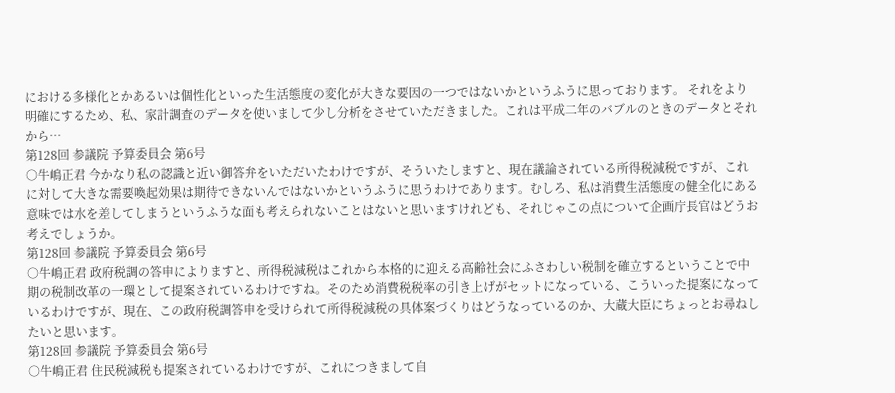における多様化とかあるいは個性化といった生活態度の変化が大きな要因の一つではないかというふうに思っております。 それをより明確にするため、私、家計調査のデータを使いまして少し分析をさせていただきました。これは平成二年のバブルのときのデータとそれから…
第128回 参議院 予算委員会 第6号
○牛嶋正君 今かなり私の認識と近い御答弁をいただいたわけですが、そういたしますと、現在議論されている所得税減税ですが、これに対して大きな需要喚起効果は期待できないんではないかというふうに思うわけであります。むしろ、私は消費生活態度の健全化にある意味では水を差してしまうというふうな面も考えられないことはないと思いますけれども、それじゃこの点について企画庁長官はどうお考えでしょうか。
第128回 参議院 予算委員会 第6号
○牛嶋正君 政府税調の答申によりますと、所得税減税はこれから本格的に迎える高齢社会にふさわしい税制を確立するということで中期の税制改革の一環として提案されているわけですね。そのため消費税税率の引き上げがセットになっている、こういった提案になっているわけですが、現在、この政府税調答申を受けられて所得税減税の具体案づくりはどうなっているのか、大蔵大臣にちょっとお尋ねしたいと思います。
第128回 参議院 予算委員会 第6号
○牛嶋正君 住民税減税も提案されているわけですが、これにつきまして自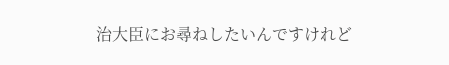治大臣にお尋ねしたいんですけれど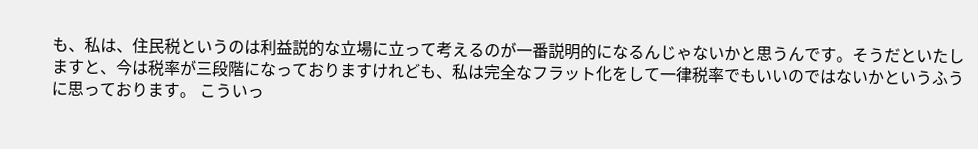も、私は、住民税というのは利益説的な立場に立って考えるのが一番説明的になるんじゃないかと思うんです。そうだといたしますと、今は税率が三段階になっておりますけれども、私は完全なフラット化をして一律税率でもいいのではないかというふうに思っております。 こういっ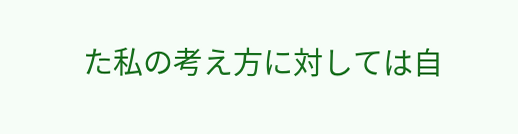た私の考え方に対しては自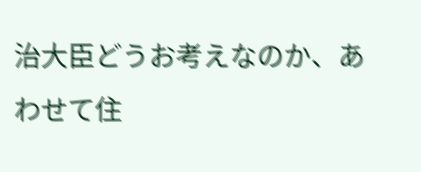治大臣どうお考えなのか、あわせて住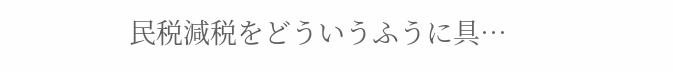民税減税をどういうふうに具…